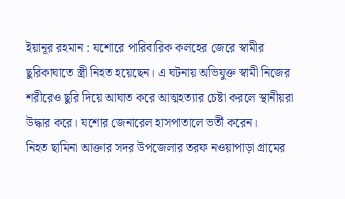ইয়ানূর রহমান : যশোরে পারিবারিক কলহের জেরে স্বামীর ছুরিকাঘাতে স্ত্রী নিহত হয়েছেন। এ ঘটনায় অভিযুক্ত স্বামী নিজের শরীরেও ছুরি দিয়ে আঘাত করে আত্মহত্যার চেষ্টা করলে স্থানীয়রা উদ্ধার করে। যশোর জেনারেল হাসপাতালে ভর্তী করেন।
নিহত ছামিনা আক্তার সদর উপজেলার তরফ নওয়াপাড়া গ্রামের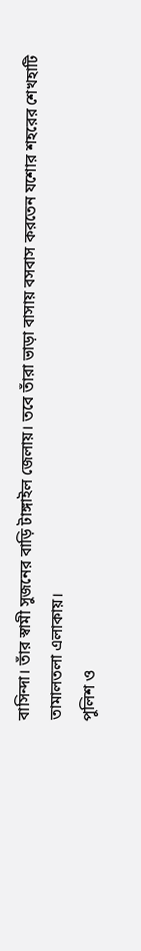বাসিন্দা। তাঁর স্বামী সুজনের বাড়ি টাঙ্গাইল জেলায়। তবে তাঁরা ভাড়া বাসায় বসবাস করতেন যশোর শহরের শেখহাটি তামালতলা এলাকায়।
পুলিশ ও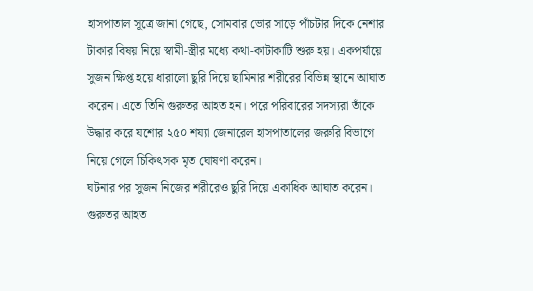হাসপাতাল সূত্রে জানা গেছে, সোমবার ভোর সাড়ে পাঁচটার দিকে নেশার টাকার বিষয় নিয়ে স্বামী-স্ত্রীর মধ্যে কথা-কাটাকাটি শুরু হয়। একপর্যায়ে সুজন ক্ষিপ্ত হয়ে ধারালো ছুরি দিয়ে ছামিনার শরীরের বিভিন্ন স্থানে আঘাত করেন। এতে তিনি গুরুতর আহত হন। পরে পরিবারের সদস্যরা তাঁকে উদ্ধার করে যশোর ২৫০ শয্যা জেনারেল হাসপাতালের জরুরি বিভাগে নিয়ে গেলে চিকিৎসক মৃত ঘোষণা করেন।
ঘটনার পর সুজন নিজের শরীরেও ছুরি দিয়ে একাধিক আঘাত করেন। গুরুতর আহত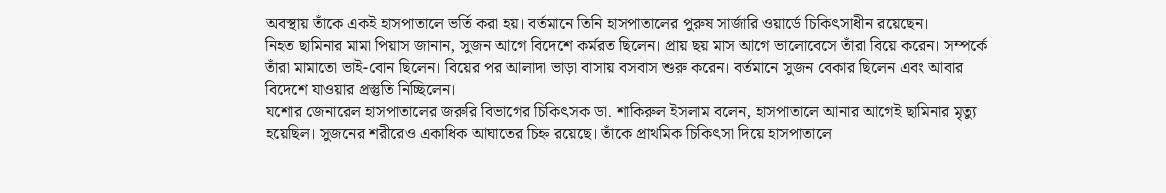অবস্থায় তাঁকে একই হাসপাতালে ভর্তি করা হয়। বর্তমানে তিনি হাসপাতালের পুরুষ সার্জারি ওয়ার্ডে চিকিৎসাধীন রয়েছেন।
নিহত ছামিনার মামা পিয়াস জানান, সুজন আগে বিদেশে কর্মরত ছিলেন। প্রায় ছয় মাস আগে ভালোবেসে তাঁরা বিয়ে করেন। সম্পর্কে তাঁরা মামাতো ভাই-বোন ছিলেন। বিয়ের পর আলাদা ভাড়া বাসায় বসবাস শুরু করেন। বর্তমানে সুজন বেকার ছিলেন এবং আবার বিদেশে যাওয়ার প্রস্তুতি নিচ্ছিলেন।
যশোর জেনারেল হাসপাতালের জরুরি বিভাগের চিকিৎসক ডা. শাকিরুল ইসলাম বলেন, হাসপাতালে আনার আগেই ছামিনার মৃত্যু হয়েছিল। সুজনের শরীরেও একাধিক আঘাতের চিহ্ন রয়েছে। তাঁকে প্রাথমিক চিকিৎসা দিয়ে হাসপাতালে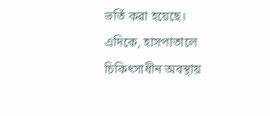ভর্তি করা হয়েছে।
এদিকে, হাসপাতালে চিকিৎসাধীন অবস্থায়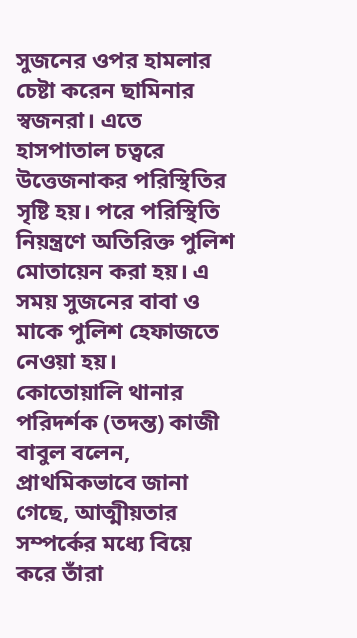সুজনের ওপর হামলার চেষ্টা করেন ছামিনার স্বজনরা। এতে হাসপাতাল চত্বরে উত্তেজনাকর পরিস্থিতির সৃষ্টি হয়। পরে পরিস্থিতি নিয়ন্ত্রণে অতিরিক্ত পুলিশ মোতায়েন করা হয়। এ সময় সুজনের বাবা ও মাকে পুলিশ হেফাজতে নেওয়া হয়।
কোতোয়ালি থানার পরিদর্শক (তদন্ত) কাজী বাবুল বলেন, প্রাথমিকভাবে জানা গেছে, আত্মীয়তার সম্পর্কের মধ্যে বিয়ে করে তাঁরা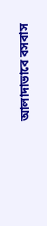আলাদাভাবে বসবাস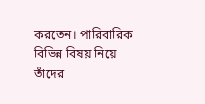করতেন। পারিবারিক বিভিন্ন বিষয় নিয়ে তাঁদের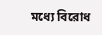মধ্যে বিরোধ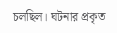চলছিল। ঘটনার প্রকৃত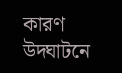কারণ উদ্ঘাটনে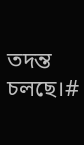তদন্ত চলছে।#